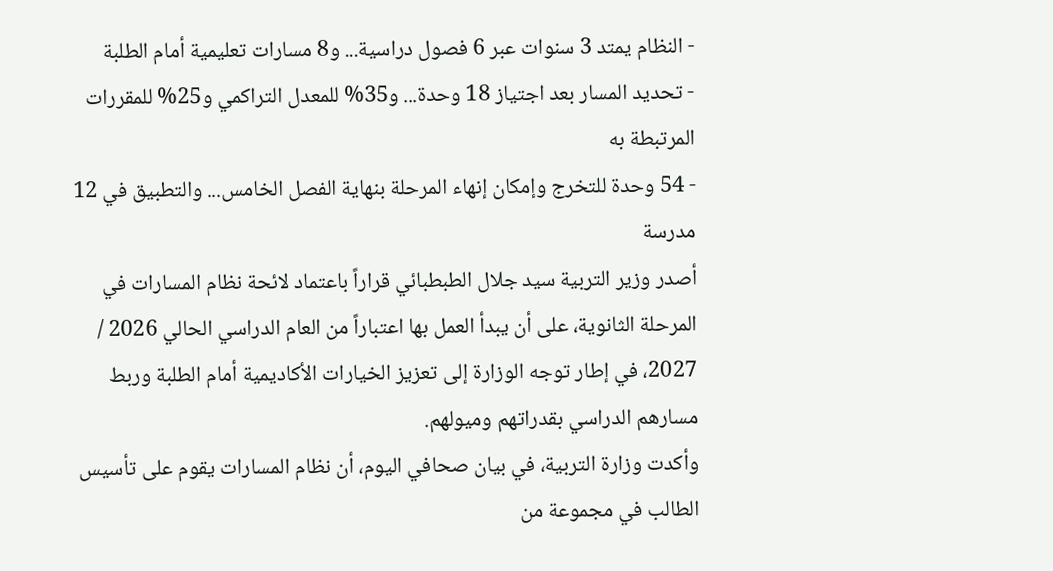- النظام يمتد 3 سنوات عبر 6 فصول دراسية... و8 مسارات تعليمية أمام الطلبة
- تحديد المسار بعد اجتياز 18 وحدة... و35% للمعدل التراكمي و25% للمقررات المرتبطة به
- 54 وحدة للتخرج وإمكان إنهاء المرحلة بنهاية الفصل الخامس... والتطبيق في 12 مدرسة
أصدر وزير التربية سيد جلال الطبطبائي قراراً باعتماد لائحة نظام المسارات في المرحلة الثانوية، على أن يبدأ العمل بها اعتباراً من العام الدراسي الحالي 2026 / 2027، في إطار توجه الوزارة إلى تعزيز الخيارات الأكاديمية أمام الطلبة وربط مسارهم الدراسي بقدراتهم وميولهم.
وأكدت وزارة التربية، في بيان صحافي اليوم، أن نظام المسارات يقوم على تأسيس الطالب في مجموعة من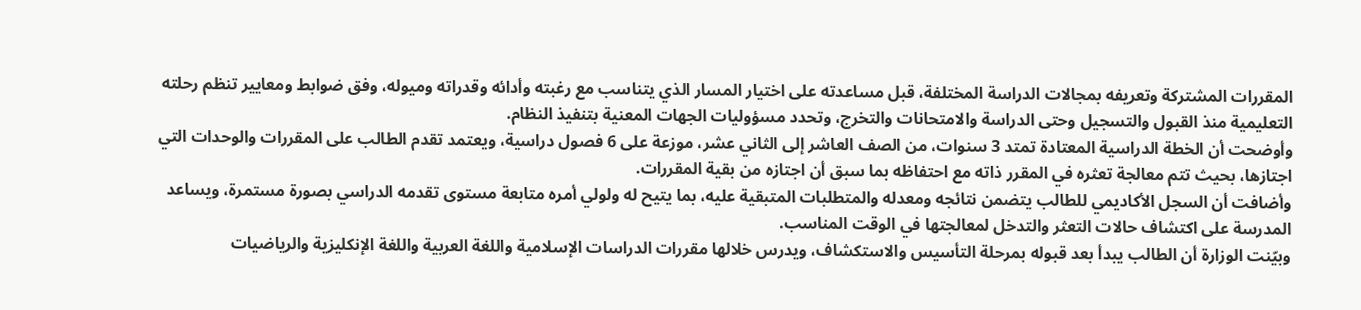المقررات المشتركة وتعريفه بمجالات الدراسة المختلفة، قبل مساعدته على اختيار المسار الذي يتناسب مع رغبته وأدائه وقدراته وميوله، وفق ضوابط ومعايير تنظم رحلته التعليمية منذ القبول والتسجيل وحتى الدراسة والامتحانات والتخرج، وتحدد مسؤوليات الجهات المعنية بتنفيذ النظام.
وأوضحت أن الخطة الدراسية المعتادة تمتد 3 سنوات، من الصف العاشر إلى الثاني عشر، موزعة على 6 فصول دراسية، ويعتمد تقدم الطالب على المقررات والوحدات التي اجتازها، بحيث تتم معالجة تعثره في المقرر ذاته مع احتفاظه بما سبق أن اجتازه من بقية المقررات.
وأضافت أن السجل الأكاديمي للطالب يتضمن نتائجه ومعدله والمتطلبات المتبقية عليه، بما يتيح له ولولي أمره متابعة مستوى تقدمه الدراسي بصورة مستمرة، ويساعد المدرسة على اكتشاف حالات التعثر والتدخل لمعالجتها في الوقت المناسب.
وبيّنت الوزارة أن الطالب يبدأ بعد قبوله بمرحلة التأسيس والاستكشاف، ويدرس خلالها مقررات الدراسات الإسلامية واللغة العربية واللغة الإنكليزية والرياضيات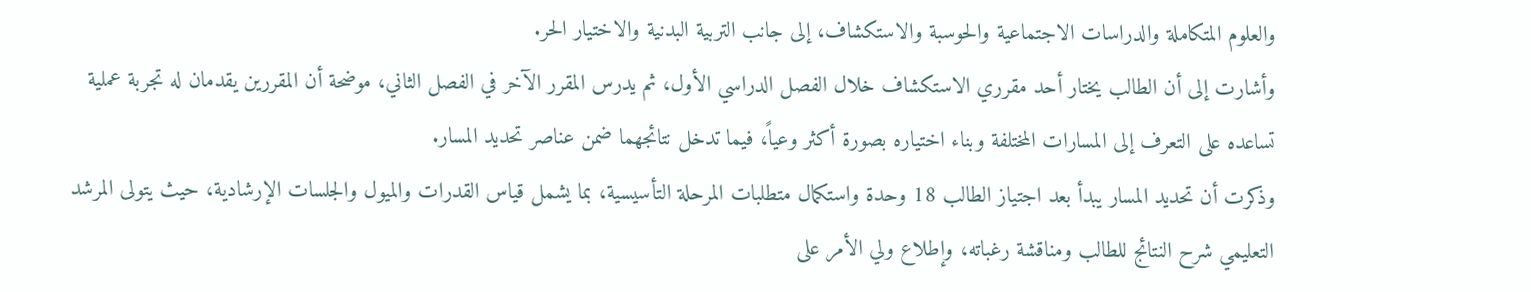والعلوم المتكاملة والدراسات الاجتماعية والحوسبة والاستكشاف، إلى جانب التربية البدنية والاختيار الحر.
وأشارت إلى أن الطالب يختار أحد مقرري الاستكشاف خلال الفصل الدراسي الأول، ثم يدرس المقرر الآخر في الفصل الثاني، موضحة أن المقررين يقدمان له تجربة عملية تساعده على التعرف إلى المسارات المختلفة وبناء اختياره بصورة أكثر وعياً، فيما تدخل نتائجهما ضمن عناصر تحديد المسار.
وذكرت أن تحديد المسار يبدأ بعد اجتياز الطالب 18 وحدة واستكمال متطلبات المرحلة التأسيسية، بما يشمل قياس القدرات والميول والجلسات الإرشادية، حيث يتولى المرشد التعليمي شرح النتائج للطالب ومناقشة رغباته، وإطلاع ولي الأمر على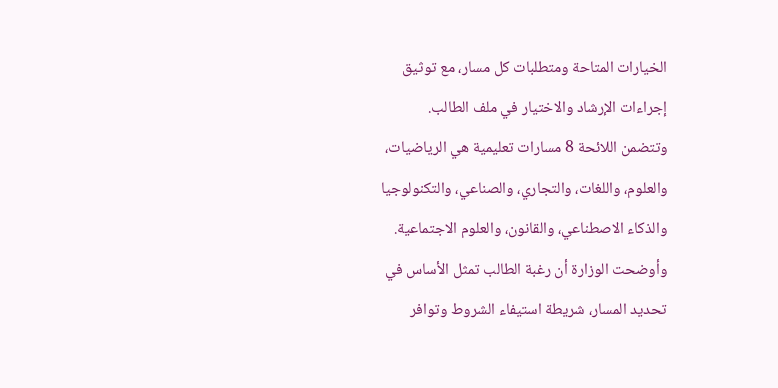الخيارات المتاحة ومتطلبات كل مسار، مع توثيق إجراءات الإرشاد والاختيار في ملف الطالب.
وتتضمن اللائحة 8 مسارات تعليمية هي الرياضيات، والعلوم، واللغات، والتجاري، والصناعي، والتكنولوجيا والذكاء الاصطناعي، والقانون، والعلوم الاجتماعية.
وأوضحت الوزارة أن رغبة الطالب تمثل الأساس في تحديد المسار، شريطة استيفاء الشروط وتوافر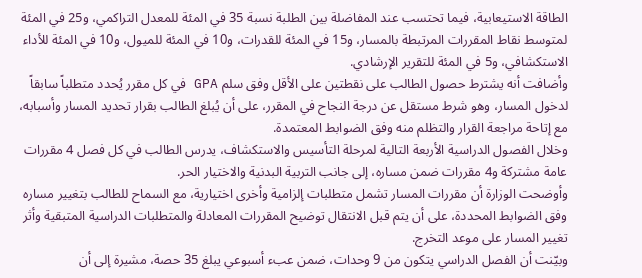الطاقة الاستيعابية، فيما تحتسب عند المفاضلة بين الطلبة نسبة 35 في المئة للمعدل التراكمي، و25 في المئة لمتوسط نقاط المقررات المرتبطة بالمسار، و15 في المئة للقدرات، و10 في المئة للميول، و10 في المئة للأداء الاستكشافي، و5 في المئة للتقرير الإرشادي.
وأضافت أنه يشترط حصول الطالب على نقطتين على الأقل وفق سلم GPA في كل مقرر يُحدد متطلباً سابقاً لدخول المسار، وهو شرط مستقل عن درجة النجاح في المقرر، على أن يُبلغ الطالب بقرار تحديد المسار وأسبابه، مع إتاحة مراجعة القرار والتظلم منه وفق الضوابط المعتمدة.
وخلال الفصول الدراسية الأربعة التالية لمرحلة التأسيس والاستكشاف، يدرس الطالب في كل فصل 4 مقررات عامة مشتركة و4 مقررات ضمن مساره، إلى جانب التربية البدنية والاختيار الحر.
وأوضحت الوزارة أن مقررات المسار تشمل متطلبات إلزامية وأخرى اختيارية، مع السماح للطالب بتغيير مساره وفق الضوابط المحددة، على أن يتم قبل الانتقال توضيح المقررات المعادلة والمتطلبات الدراسية المتبقية وأثر تغيير المسار على موعد التخرج.
وبيّنت أن الفصل الدراسي يتكون من 9 وحدات، ضمن عبء أسبوعي يبلغ 35 حصة، مشيرة إلى أن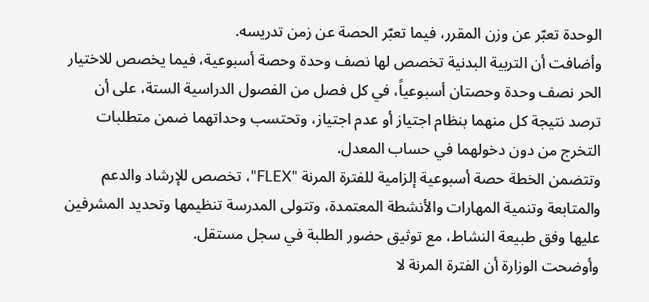الوحدة تعبّر عن وزن المقرر، فيما تعبّر الحصة عن زمن تدريسه.
وأضافت أن التربية البدنية تخصص لها نصف وحدة وحصة أسبوعية، فيما يخصص للاختيار الحر نصف وحدة وحصتان أسبوعياً، في كل فصل من الفصول الدراسية الستة، على أن ترصد نتيجة كل منهما بنظام اجتياز أو عدم اجتياز، وتحتسب وحداتهما ضمن متطلبات التخرج من دون دخولهما في حساب المعدل.
وتتضمن الخطة حصة أسبوعية إلزامية للفترة المرنة "FLEX"، تخصص للإرشاد والدعم والمتابعة وتنمية المهارات والأنشطة المعتمدة، وتتولى المدرسة تنظيمها وتحديد المشرفين عليها وفق طبيعة النشاط، مع توثيق حضور الطلبة في سجل مستقل.
وأوضحت الوزارة أن الفترة المرنة لا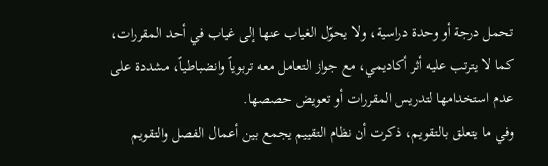تحمل درجة أو وحدة دراسية، ولا يحوّل الغياب عنها إلى غياب في أحد المقررات، كما لا يترتب عليه أثر أكاديمي، مع جواز التعامل معه تربوياً وانضباطياً، مشددة على عدم استخدامها لتدريس المقررات أو تعويض حصصها.
وفي ما يتعلق بالتقويم، ذكرت أن نظام التقييم يجمع بين أعمال الفصل والتقويم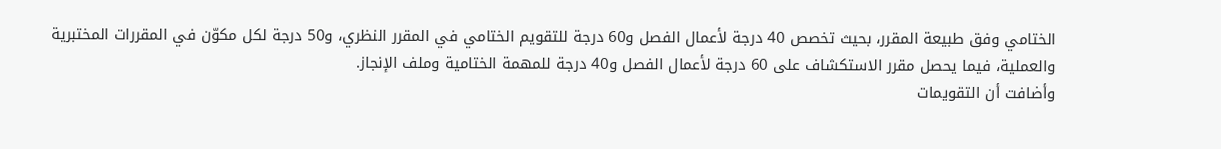الختامي وفق طبيعة المقرر، بحيث تخصص 40 درجة لأعمال الفصل و60 درجة للتقويم الختامي في المقرر النظري، و50 درجة لكل مكوّن في المقررات المختبرية والعملية، فيما يحصل مقرر الاستكشاف على 60 درجة لأعمال الفصل و40 درجة للمهمة الختامية وملف الإنجاز.
وأضافت أن التقويمات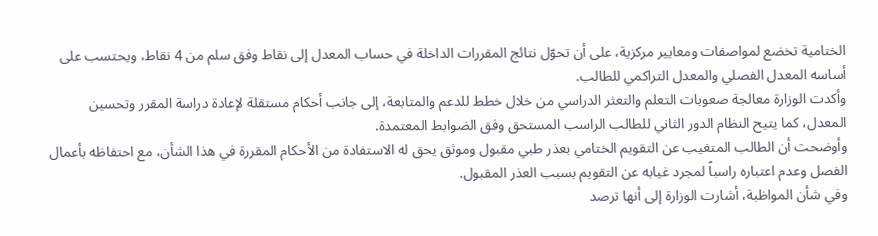الختامية تخضع لمواصفات ومعايير مركزية، على أن تحوّل نتائج المقررات الداخلة في حساب المعدل إلى نقاط وفق سلم من 4 نقاط، ويحتسب على أساسه المعدل الفصلي والمعدل التراكمي للطالب.
وأكدت الوزارة معالجة صعوبات التعلم والتعثر الدراسي من خلال خطط للدعم والمتابعة، إلى جانب أحكام مستقلة لإعادة دراسة المقرر وتحسين المعدل، كما يتيح النظام الدور الثاني للطالب الراسب المستحق وفق الضوابط المعتمدة.
وأوضحت أن الطالب المتغيب عن التقويم الختامي بعذر طبي مقبول وموثق يحق له الاستفادة من الأحكام المقررة في هذا الشأن، مع احتفاظه بأعمال الفصل وعدم اعتباره راسباً لمجرد غيابه عن التقويم بسبب العذر المقبول.
وفي شأن المواظبة، أشارت الوزارة إلى أنها ترصد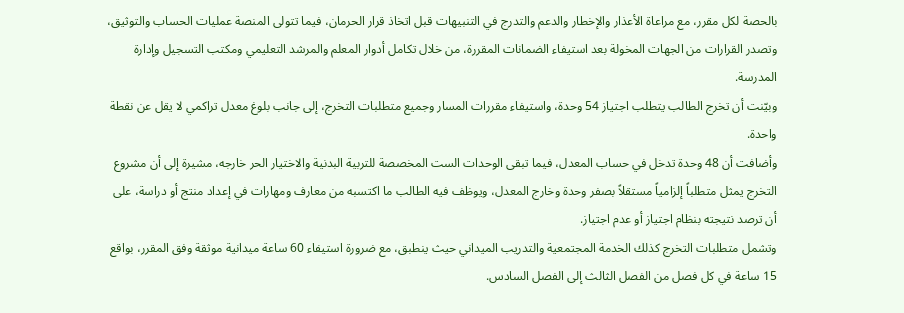بالحصة لكل مقرر، مع مراعاة الأعذار والإخطار والدعم والتدرج في التنبيهات قبل اتخاذ قرار الحرمان، فيما تتولى المنصة عمليات الحساب والتوثيق، وتصدر القرارات من الجهات المخولة بعد استيفاء الضمانات المقررة، من خلال تكامل أدوار المعلم والمرشد التعليمي ومكتب التسجيل وإدارة المدرسة.
وبيّنت أن تخرج الطالب يتطلب اجتياز 54 وحدة، واستيفاء مقررات المسار وجميع متطلبات التخرج، إلى جانب بلوغ معدل تراكمي لا يقل عن نقطة واحدة.
وأضافت أن 48 وحدة تدخل في حساب المعدل، فيما تبقى الوحدات الست المخصصة للتربية البدنية والاختيار الحر خارجه، مشيرة إلى أن مشروع التخرج يمثل متطلباً إلزامياً مستقلاً بصفر وحدة وخارج المعدل، ويوظف فيه الطالب ما اكتسبه من معارف ومهارات في إعداد منتج أو دراسة، على أن ترصد نتيجته بنظام اجتياز أو عدم اجتياز.
وتشمل متطلبات التخرج كذلك الخدمة المجتمعية والتدريب الميداني حيث ينطبق، مع ضرورة استيفاء 60 ساعة ميدانية موثقة وفق المقرر، بواقع 15 ساعة في كل فصل من الفصل الثالث إلى الفصل السادس.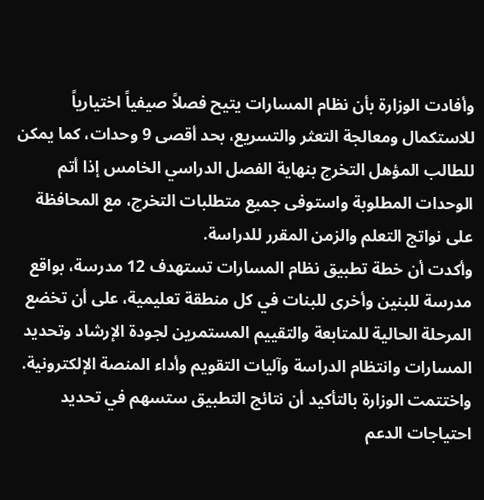وأفادت الوزارة بأن نظام المسارات يتيح فصلاً صيفياً اختيارياً للاستكمال ومعالجة التعثر والتسريع، بحد أقصى 9 وحدات، كما يمكن للطالب المؤهل التخرج بنهاية الفصل الدراسي الخامس إذا أتم الوحدات المطلوبة واستوفى جميع متطلبات التخرج، مع المحافظة على نواتج التعلم والزمن المقرر للدراسة.
وأكدت أن خطة تطبيق نظام المسارات تستهدف 12 مدرسة، بواقع مدرسة للبنين وأخرى للبنات في كل منطقة تعليمية، على أن تخضع المرحلة الحالية للمتابعة والتقييم المستمرين لجودة الإرشاد وتحديد المسارات وانتظام الدراسة وآليات التقويم وأداء المنصة الإلكترونية.
واختتمت الوزارة بالتأكيد أن نتائج التطبيق ستسهم في تحديد احتياجات الدعم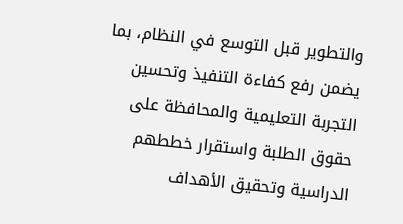والتطوير قبل التوسع في النظام، بما يضمن رفع كفاءة التنفيذ وتحسين التجربة التعليمية والمحافظة على حقوق الطلبة واستقرار خططهم الدراسية وتحقيق الأهداف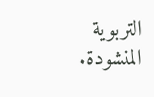التربوية المنشودة.